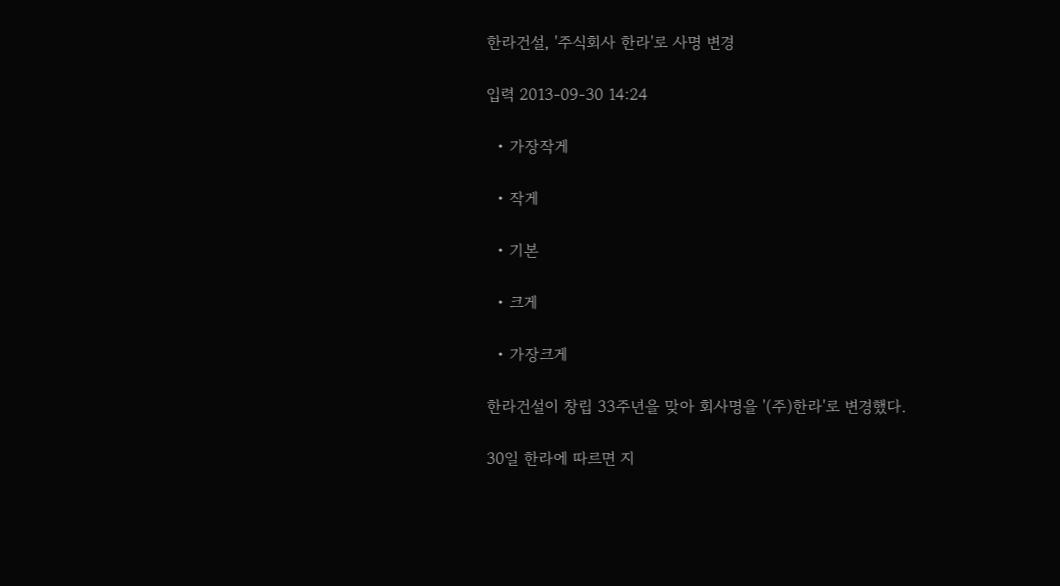한라건설, '주식회사 한라'로 사명 변경

입력 2013-09-30 14:24

  • 가장작게

  • 작게

  • 기본

  • 크게

  • 가장크게

한라건설이 창립 33주년을 맞아 회사명을 '(주)한라'로 변경했다.

30일 한라에 따르면 지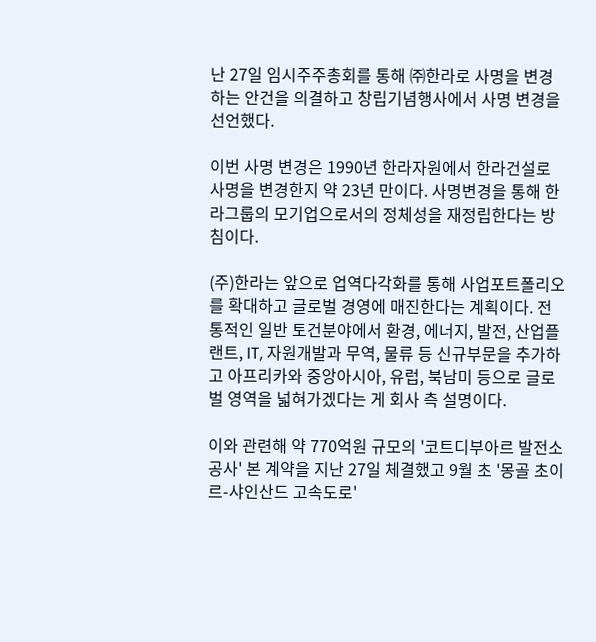난 27일 임시주주총회를 통해 ㈜한라로 사명을 변경하는 안건을 의결하고 창립기념행사에서 사명 변경을 선언했다.

이번 사명 변경은 1990년 한라자원에서 한라건설로 사명을 변경한지 약 23년 만이다. 사명변경을 통해 한라그룹의 모기업으로서의 정체성을 재정립한다는 방침이다.

(주)한라는 앞으로 업역다각화를 통해 사업포트폴리오를 확대하고 글로벌 경영에 매진한다는 계획이다. 전통적인 일반 토건분야에서 환경, 에너지, 발전, 산업플랜트, IT, 자원개발과 무역, 물류 등 신규부문을 추가하고 아프리카와 중앙아시아, 유럽, 북남미 등으로 글로벌 영역을 넓혀가겠다는 게 회사 측 설명이다.

이와 관련해 약 770억원 규모의 '코트디부아르 발전소 공사' 본 계약을 지난 27일 체결했고 9월 초 '몽골 초이르-샤인산드 고속도로'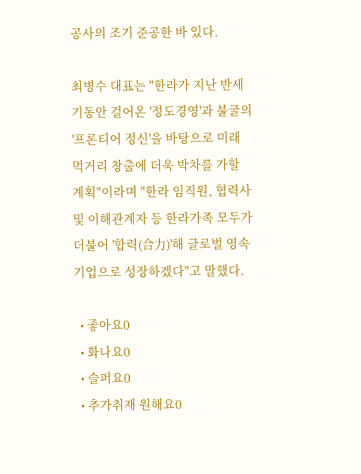공사의 조기 준공한 바 있다.

최병수 대표는 "한라가 지난 반세기동안 걸어온 '정도경영'과 불굴의 '프론티어 정신'을 바탕으로 미래 먹거리 창출에 더욱 박차를 가할 계획"이라며 "한라 임직원, 협력사 및 이해관계자 등 한라가족 모두가 더불어 '합력(合力)'해 글로벌 영속기업으로 성장하겠다"고 말했다.

  • 좋아요0
  • 화나요0
  • 슬퍼요0
  • 추가취재 원해요0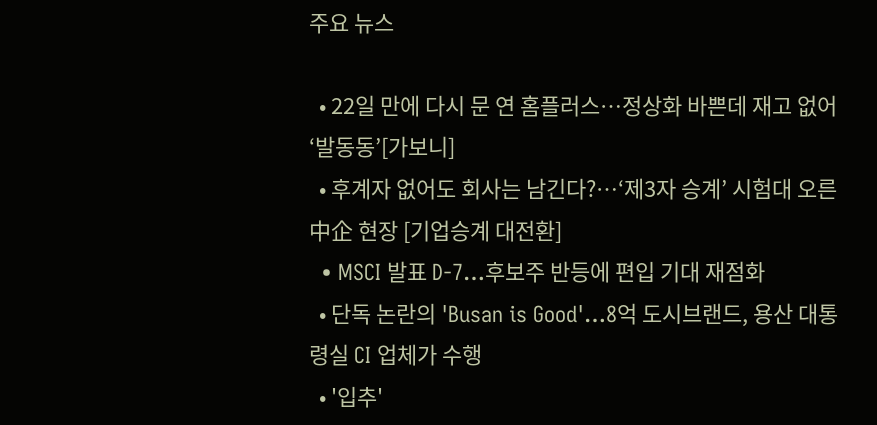주요 뉴스

  • 22일 만에 다시 문 연 홈플러스…정상화 바쁜데 재고 없어 ‘발동동’[가보니]
  • 후계자 없어도 회사는 남긴다?…‘제3자 승계’ 시험대 오른 中企 현장 [기업승계 대전환]
  • MSCI 발표 D-7…후보주 반등에 편입 기대 재점화
  • 단독 논란의 'Busan is Good'…8억 도시브랜드, 용산 대통령실 CI 업체가 수행
  • '입추'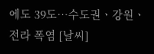에도 39도⋯수도권ㆍ강원ㆍ전라 폭염 [날씨]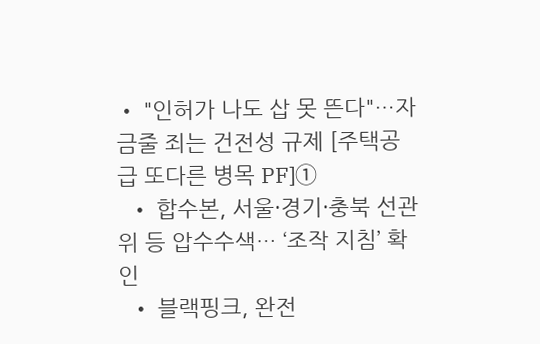• "인허가 나도 삽 못 뜬다"…자금줄 죄는 건전성 규제 [주택공급 또다른 병목 PF]①
  • 합수본, 서울·경기·충북 선관위 등 압수수색… ‘조작 지침’ 확인
  • 블랙핑크, 완전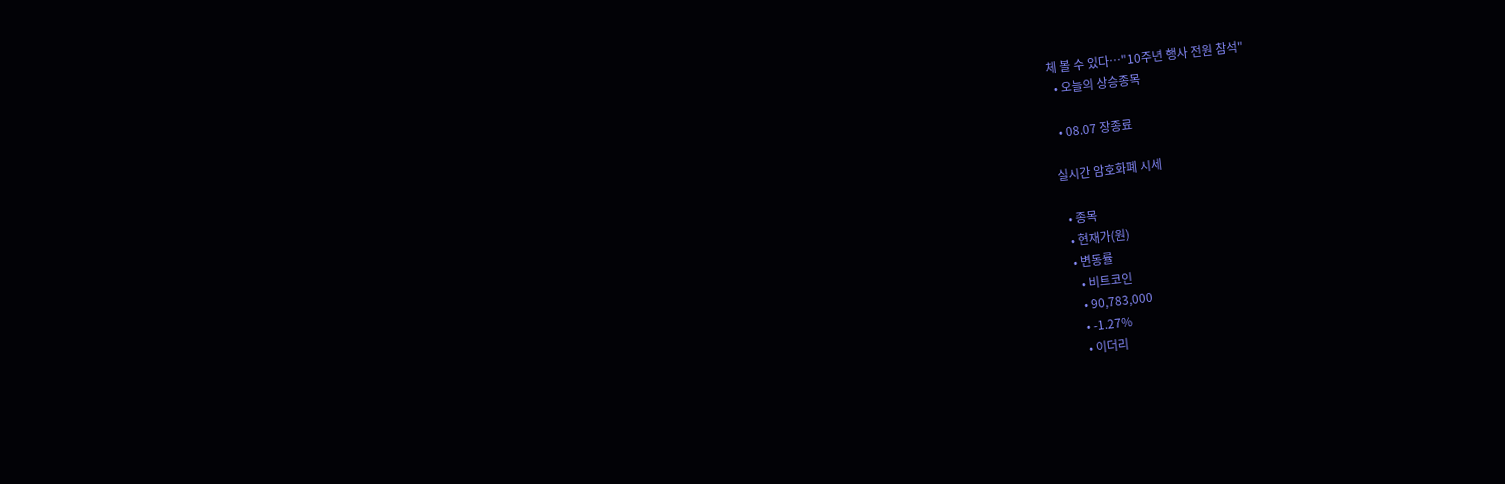체 볼 수 있다⋯"10주년 행사 전원 참석"
  • 오늘의 상승종목

  • 08.07 장종료

실시간 암호화폐 시세

  • 종목
  • 현재가(원)
  • 변동률
    • 비트코인
    • 90,783,000
    • -1.27%
    • 이더리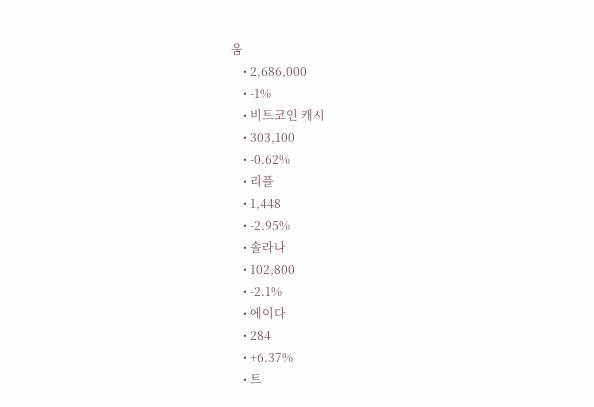움
    • 2,686,000
    • -1%
    • 비트코인 캐시
    • 303,100
    • -0.62%
    • 리플
    • 1,448
    • -2.95%
    • 솔라나
    • 102,800
    • -2.1%
    • 에이다
    • 284
    • +6.37%
    • 트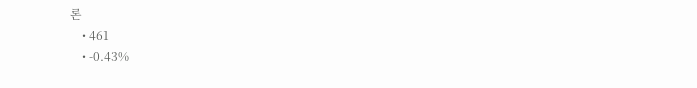론
    • 461
    • -0.43%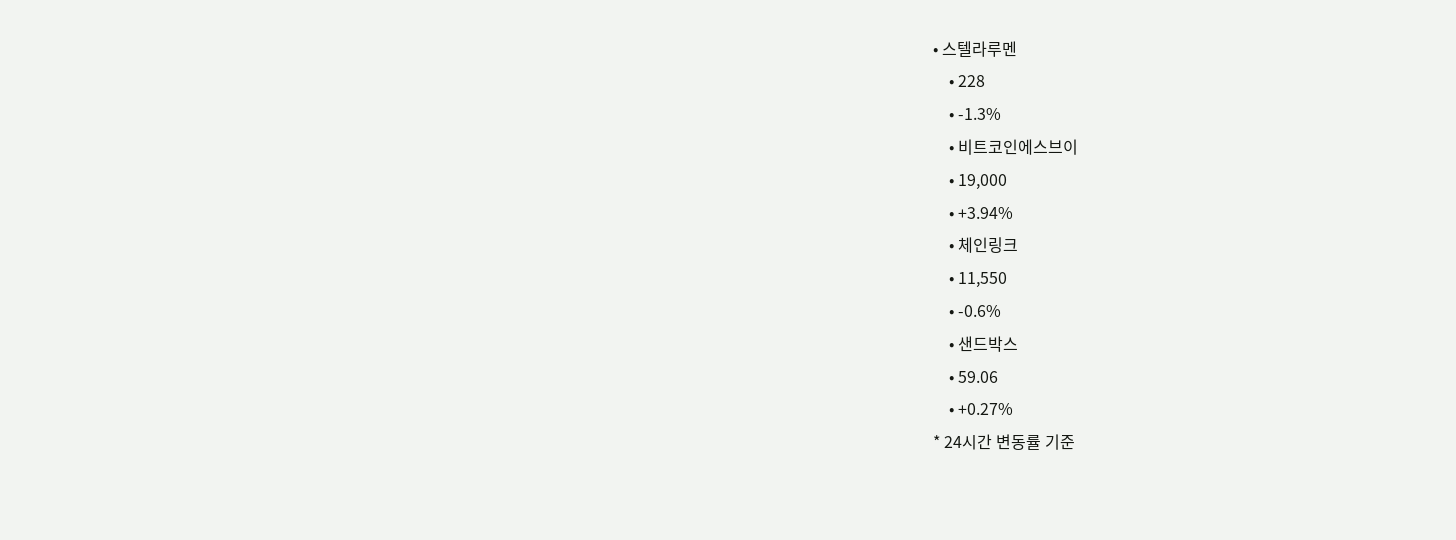• 스텔라루멘
    • 228
    • -1.3%
    • 비트코인에스브이
    • 19,000
    • +3.94%
    • 체인링크
    • 11,550
    • -0.6%
    • 샌드박스
    • 59.06
    • +0.27%
* 24시간 변동률 기준